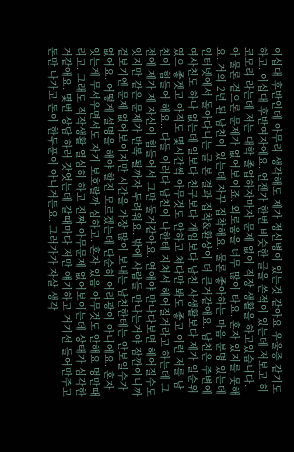이십대 후반인데 아무리 생각해도 제가 정신병이 있는것 같아요 우울증 같기도 하고. 이십대 후반여자에요. 언젠가 한번 비슷한 글을 쓴적이 있는데 저보고 히코모리 라는데 저는 대학 졸업하자마자 문제 없이 직장 생활을 하고있습니다. 아 물론 겉으론 문제가 없어보이죠. 외로움을 너무 많이 타요. 혼자 있지를 못해요. 거의 2년 된 남친이 있는데 자꾸 집착해요. 물론 좋아하는 마음 분명 있는데 인터넷에서 돌아다니는 글 본 결과 집착&환상이 더 큰거같애요. 남친은 주변에 여사친도 하나 없는데 일보다 친구보다 개임보다 남친 사생활보다 제가 일순위였으 좋겟고 아직도 몇시간씩 아무것도 안하고 쳐다만 봐도 좋고 이런 저를 남친이 힘들어 해요.. 다들 이러다 남친이 나한테 지쳐서 헤어질거라고 하는데 그전에 제가 제 자신이 힘들어서 그만 둘거같아요. 연애야 만나다보면 헤어질수도 잇지만 같은 문제가 반복 될까자 두려워요. 밖에 사람들 만나는거야 잠깐이니까 겉보기엔 문제 없어보이지만 시간을 가장 많이 보내는 남친한테는 안보일수가 없어요. 어떻게 설명을 해야 할진 모르겠는데 단순히 어리광이 아니에요. 혼자 잇는게 무서우면서도 자기 보호랄까 심하고. 혼자 있음 아무것도 안해요 멍만때리고. 그래도 직작생활 열심히 하고 진짜 아무문제 없어보이는데 상태가 심각한거같애요. 몇번 상담 하러 갓엇는데 갈때마다 저만 얘기하고 거기선 들어만주고 돈만 나가고 돈이 한두푼이 아니거든요. 그러가가 자살 생각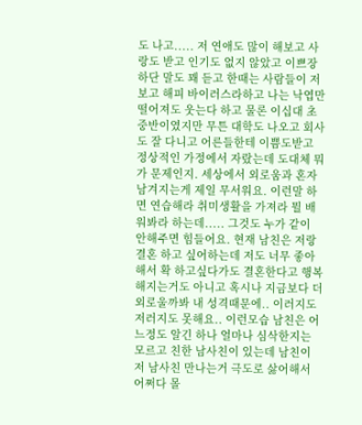도 나고..... 저 연애도 많이 해보고 사랑도 받고 인기도 없지 않았고 이쁘장하단 말도 꽤 듣고 한때는 사람들이 저보고 해피 바이러스라하고 나는 낙엽만 떨어져도 웃는다 하고 물론 이십대 초중반이였지만 무튼 대학도 나오고 회사도 잘 다니고 어른들한테 이쁨도받고 정상적인 가정에서 자랐는데 도대체 뭐가 문제인지. 세상에서 외로움과 혼자 남겨지는게 제일 무서워요. 이런말 하면 연습해라 취미생활을 가져라 뭘 배워봐라 하는데..... 그것도 누가 같이 안해주면 힘들어요. 현재 남친은 저랑 결혼 하고 싶어하는데 저도 너무 좋아해서 확 하고싶다가도 결혼한다고 행복해지는거도 아니고 혹시나 지금보다 더 외로울까봐 내 성격때문에.. 이러지도 저러지도 못해요.. 이런모습 남친은 어느정도 알긴 하나 얼마나 심삭한지는 모르고 친한 남사친이 있는데 남친이 저 남사친 만나는거 극도로 삻어해서 어쩌다 몰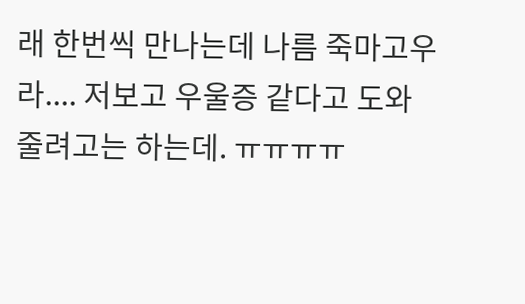래 한번씩 만나는데 나름 죽마고우라.... 저보고 우울증 같다고 도와줄려고는 하는데. ㅠㅠㅠㅠ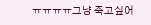ㅠㅠㅠㅠ그냥 죽고싶어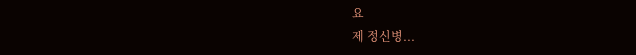요
제 정신병...